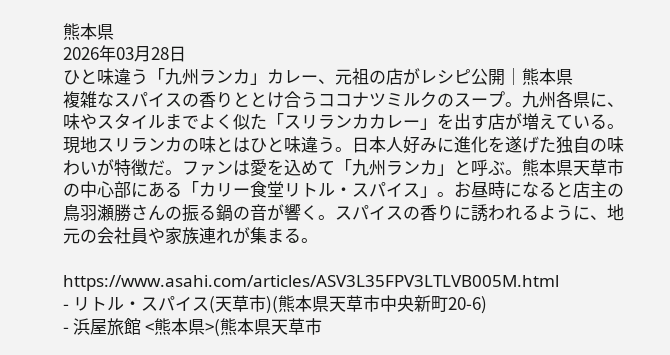熊本県
2026年03月28日
ひと味違う「九州ランカ」カレー、元祖の店がレシピ公開│熊本県
複雑なスパイスの香りととけ合うココナツミルクのスープ。九州各県に、味やスタイルまでよく似た「スリランカカレー」を出す店が増えている。現地スリランカの味とはひと味違う。日本人好みに進化を遂げた独自の味わいが特徴だ。ファンは愛を込めて「九州ランカ」と呼ぶ。熊本県天草市の中心部にある「カリー食堂リトル・スパイス」。お昼時になると店主の鳥羽瀬勝さんの振る鍋の音が響く。スパイスの香りに誘われるように、地元の会社員や家族連れが集まる。

https://www.asahi.com/articles/ASV3L35FPV3LTLVB005M.html
- リトル・スパイス(天草市)(熊本県天草市中央新町20-6)
- 浜屋旅館 <熊本県>(熊本県天草市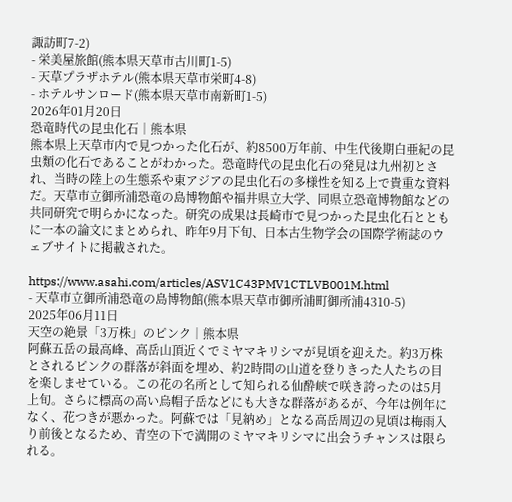諏訪町7-2)
- 栄美屋旅館(熊本県天草市古川町1-5)
- 天草プラザホテル(熊本県天草市栄町4-8)
- ホテルサンロード(熊本県天草市南新町1-5)
2026年01月20日
恐竜時代の昆虫化石│熊本県
熊本県上天草市内で見つかった化石が、約8500万年前、中生代後期白亜紀の昆虫類の化石であることがわかった。恐竜時代の昆虫化石の発見は九州初とされ、当時の陸上の生態系や東アジアの昆虫化石の多様性を知る上で貴重な資料だ。天草市立御所浦恐竜の島博物館や福井県立大学、同県立恐竜博物館などの共同研究で明らかになった。研究の成果は長崎市で見つかった昆虫化石とともに一本の論文にまとめられ、昨年9月下旬、日本古生物学会の国際学術誌のウェブサイトに掲載された。

https://www.asahi.com/articles/ASV1C43PMV1CTLVB001M.html
- 天草市立御所浦恐竜の島博物館(熊本県天草市御所浦町御所浦4310-5)
2025年06月11日
天空の絶景「3万株」のピンク│熊本県
阿蘇五岳の最高峰、高岳山頂近くでミヤマキリシマが見頃を迎えた。約3万株とされるピンクの群落が斜面を埋め、約2時間の山道を登りきった人たちの目を楽しませている。この花の名所として知られる仙酔峡で咲き誇ったのは5月上旬。さらに標高の高い烏帽子岳などにも大きな群落があるが、今年は例年になく、花つきが悪かった。阿蘇では「見納め」となる高岳周辺の見頃は梅雨入り前後となるため、青空の下で満開のミヤマキリシマに出会うチャンスは限られる。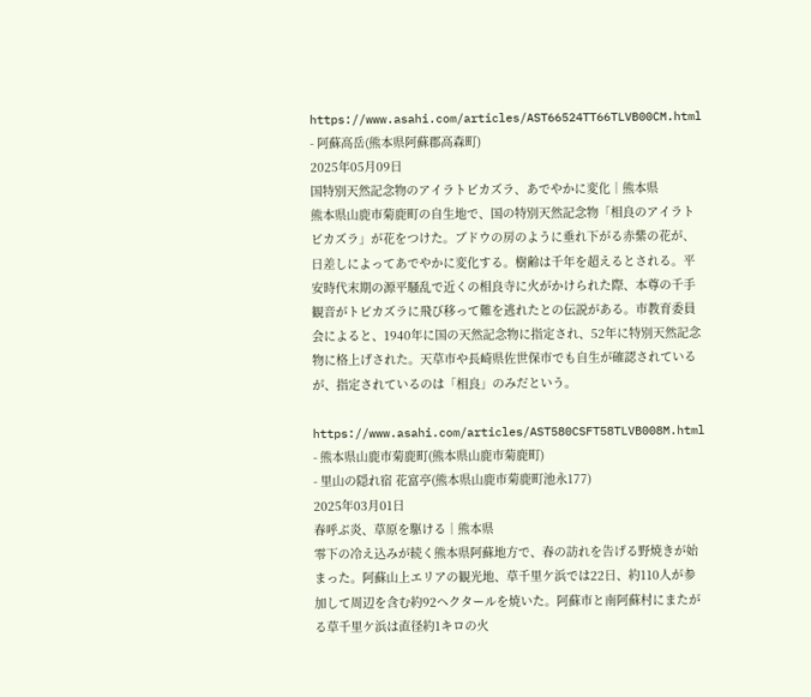https://www.asahi.com/articles/AST66524TT66TLVB00CM.html
- 阿蘇高岳(熊本県阿蘇郡高森町)
2025年05月09日
国特別天然記念物のアイラトビカズラ、あでやかに変化│熊本県
熊本県山鹿市菊鹿町の自生地で、国の特別天然記念物「相良のアイラトビカズラ」が花をつけた。ブドウの房のように垂れ下がる赤紫の花が、日差しによってあでやかに変化する。樹齢は千年を超えるとされる。平安時代末期の源平騒乱で近くの相良寺に火がかけられた際、本尊の千手観音がトビカズラに飛び移って難を逃れたとの伝説がある。市教育委員会によると、1940年に国の天然記念物に指定され、52年に特別天然記念物に格上げされた。天草市や長崎県佐世保市でも自生が確認されているが、指定されているのは「相良」のみだという。

https://www.asahi.com/articles/AST580CSFT58TLVB008M.html
- 熊本県山鹿市菊鹿町(熊本県山鹿市菊鹿町)
- 里山の隠れ宿 花富亭(熊本県山鹿市菊鹿町池永177)
2025年03月01日
春呼ぶ炎、草原を駆ける│熊本県
零下の冷え込みが続く熊本県阿蘇地方で、春の訪れを告げる野焼きが始まった。阿蘇山上エリアの観光地、草千里ケ浜では22日、約110人が参加して周辺を含む約92ヘクタールを焼いた。阿蘇市と南阿蘇村にまたがる草千里ケ浜は直径約1キロの火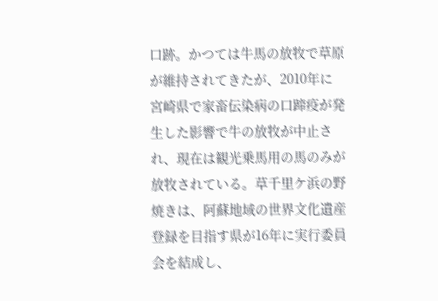口跡。かつては牛馬の放牧で草原が維持されてきたが、2010年に宮崎県で家畜伝染病の口蹄疫が発生した影響で牛の放牧が中止され、現在は観光乗馬用の馬のみが放牧されている。草千里ケ浜の野焼きは、阿蘇地域の世界文化遺産登録を目指す県が16年に実行委員会を結成し、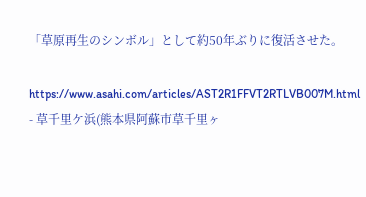「草原再生のシンボル」として約50年ぶりに復活させた。

https://www.asahi.com/articles/AST2R1FFVT2RTLVB007M.html
- 草千里ケ浜(熊本県阿蘇市草千里ヶ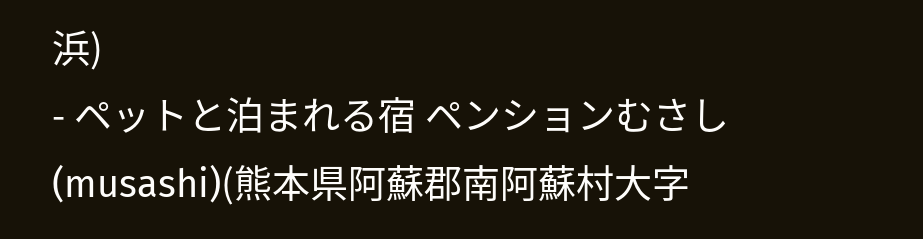浜)
- ペットと泊まれる宿 ペンションむさし(musashi)(熊本県阿蘇郡南阿蘇村大字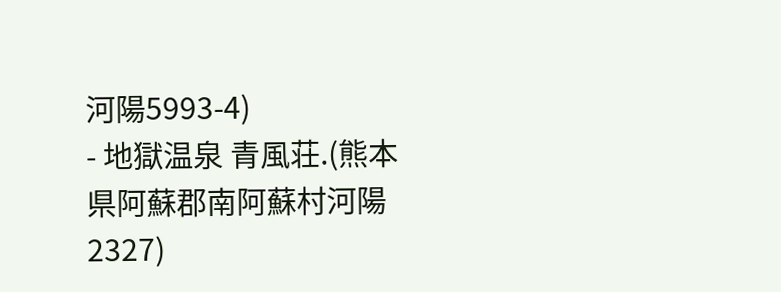河陽5993-4)
- 地獄温泉 青風荘.(熊本県阿蘇郡南阿蘇村河陽2327)